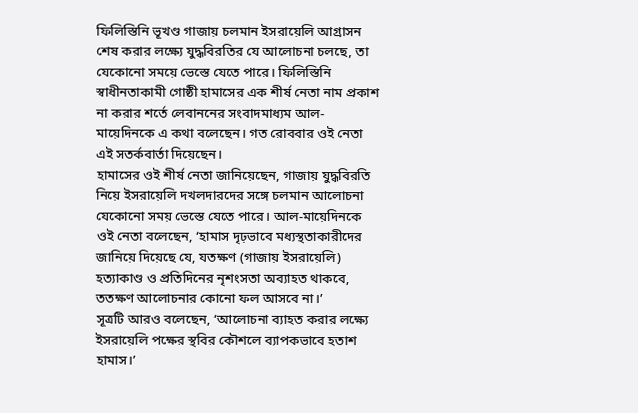ফিলিস্তিনি ভূখণ্ড গাজায় চলমান ইসরায়েলি আগ্রাসন শেষ করার লক্ষ্যে যুদ্ধবিরতির যে আলোচনা চলছে, তা যেকোনো সময়ে ভেস্তে যেতে পারে। ফিলিস্তিনি স্বাধীনতাকামী গোষ্ঠী হামাসের এক শীর্ষ নেতা নাম প্রকাশ না করার শর্তে লেবাননের সংবাদমাধ্যম আল-মায়েদিনকে এ কথা বলেছেন। গত রোববার ওই নেতা এই সতর্কবার্তা দিয়েছেন।
হামাসের ওই শীর্ষ নেতা জানিয়েছেন, গাজায় যুদ্ধবিরতি নিয়ে ইসরায়েলি দখলদারদের সঙ্গে চলমান আলোচনা যেকোনো সময় ভেস্তে যেতে পারে। আল-মায়েদিনকে ওই নেতা বলেছেন, ‘হামাস দৃঢ়ভাবে মধ্যস্থতাকারীদের জানিয়ে দিয়েছে যে, যতক্ষণ (গাজায় ইসরায়েলি) হত্যাকাণ্ড ও প্রতিদিনের নৃশংসতা অব্যাহত থাকবে, ততক্ষণ আলোচনার কোনো ফল আসবে না।’
সূত্রটি আরও বলেছেন, ‘আলোচনা ব্যাহত করার লক্ষ্যে ইসরায়েলি পক্ষের স্থবির কৌশলে ব্যাপকভাবে হতাশ হামাস।’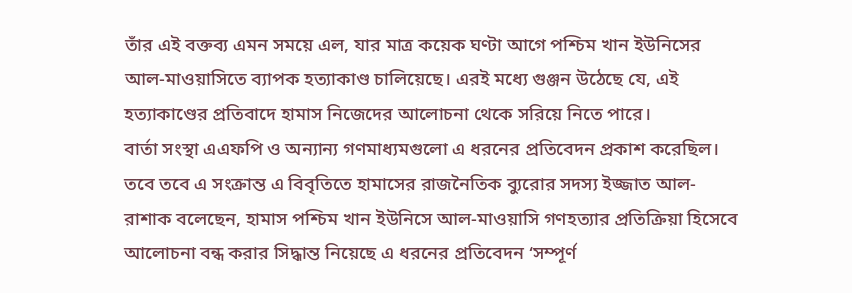তাঁর এই বক্তব্য এমন সময়ে এল, যার মাত্র কয়েক ঘণ্টা আগে পশ্চিম খান ইউনিসের আল-মাওয়াসিতে ব্যাপক হত্যাকাণ্ড চালিয়েছে। এরই মধ্যে গুঞ্জন উঠেছে যে, এই হত্যাকাণ্ডের প্রতিবাদে হামাস নিজেদের আলোচনা থেকে সরিয়ে নিতে পারে।
বার্তা সংস্থা এএফপি ও অন্যান্য গণমাধ্যমগুলো এ ধরনের প্রতিবেদন প্রকাশ করেছিল। তবে তবে এ সংক্রান্ত এ বিবৃতিতে হামাসের রাজনৈতিক ব্যুরোর সদস্য ইজ্জাত আল-রাশাক বলেছেন, হামাস পশ্চিম খান ইউনিসে আল-মাওয়াসি গণহত্যার প্রতিক্রিয়া হিসেবে আলোচনা বন্ধ করার সিদ্ধান্ত নিয়েছে এ ধরনের প্রতিবেদন ‘সম্পূর্ণ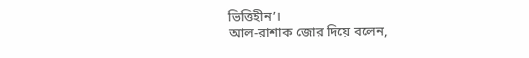ভিত্তিহীন’।
আল-রাশাক জোর দিয়ে বলেন,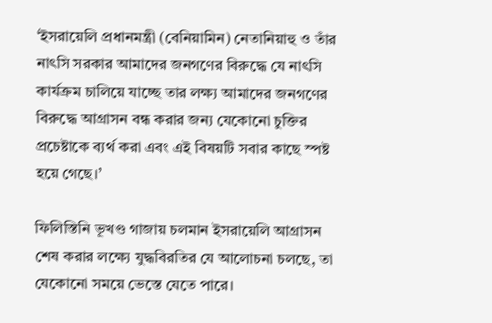‘ইসরায়েলি প্রধানমন্ত্রী (বেনিয়ামিন) নেতানিয়াহু ও তাঁর নাৎসি সরকার আমাদের জনগণের বিরুদ্ধে যে নাৎসি কার্যক্রম চালিয়ে যাচ্ছে তার লক্ষ্য আমাদের জনগণের বিরুদ্ধে আগ্রাসন বন্ধ করার জন্য যেকোনো চুক্তির প্রচেষ্টাকে ব্যর্থ করা এবং এই বিষয়টি সবার কাছে স্পষ্ট হয়ে গেছে।’

ফিলিস্তিনি ভূখণ্ড গাজায় চলমান ইসরায়েলি আগ্রাসন শেষ করার লক্ষ্যে যুদ্ধবিরতির যে আলোচনা চলছে, তা যেকোনো সময়ে ভেস্তে যেতে পারে।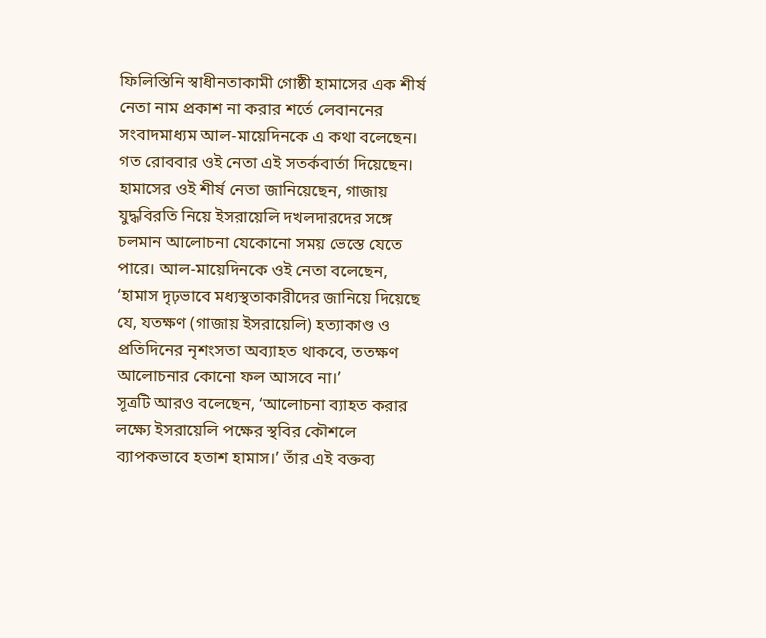ফিলিস্তিনি স্বাধীনতাকামী গোষ্ঠী হামাসের এক শীর্ষ নেতা নাম প্রকাশ না করার শর্তে লেবাননের সংবাদমাধ্যম আল-মায়েদিনকে এ কথা বলেছেন। গত রোববার ওই নেতা এই সতর্কবার্তা দিয়েছেন।
হামাসের ওই শীর্ষ নেতা জানিয়েছেন, গাজায় যুদ্ধবিরতি নিয়ে ইসরায়েলি দখলদারদের সঙ্গে চলমান আলোচনা যেকোনো সময় ভেস্তে যেতে পারে। আল-মায়েদিনকে ওই নেতা বলেছেন, ‘হামাস দৃঢ়ভাবে মধ্যস্থতাকারীদের জানিয়ে দিয়েছে যে, যতক্ষণ (গাজায় ইসরায়েলি) হত্যাকাণ্ড ও প্রতিদিনের নৃশংসতা অব্যাহত থাকবে, ততক্ষণ আলোচনার কোনো ফল আসবে না।’
সূত্রটি আরও বলেছেন, ‘আলোচনা ব্যাহত করার লক্ষ্যে ইসরায়েলি পক্ষের স্থবির কৌশলে ব্যাপকভাবে হতাশ হামাস।’ তাঁর এই বক্তব্য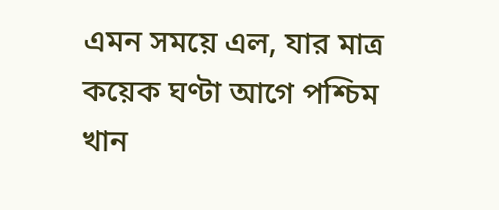এমন সময়ে এল, যার মাত্র কয়েক ঘণ্টা আগে পশ্চিম খান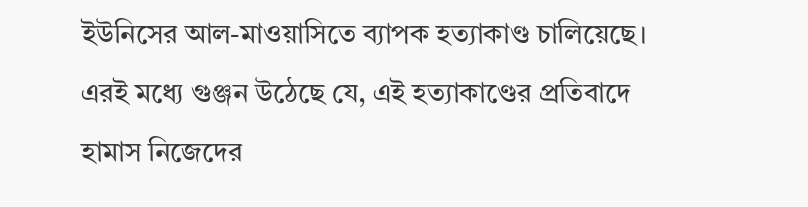ইউনিসের আল-মাওয়াসিতে ব্যাপক হত্যাকাণ্ড চালিয়েছে। এরই মধ্যে গুঞ্জন উঠেছে যে, এই হত্যাকাণ্ডের প্রতিবাদে হামাস নিজেদের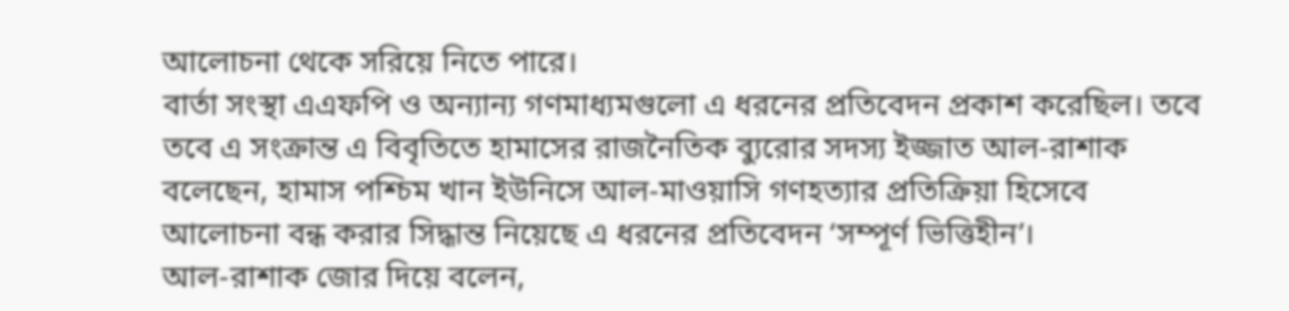আলোচনা থেকে সরিয়ে নিতে পারে।
বার্তা সংস্থা এএফপি ও অন্যান্য গণমাধ্যমগুলো এ ধরনের প্রতিবেদন প্রকাশ করেছিল। তবে তবে এ সংক্রান্ত এ বিবৃতিতে হামাসের রাজনৈতিক ব্যুরোর সদস্য ইজ্জাত আল-রাশাক বলেছেন, হামাস পশ্চিম খান ইউনিসে আল-মাওয়াসি গণহত্যার প্রতিক্রিয়া হিসেবে আলোচনা বন্ধ করার সিদ্ধান্ত নিয়েছে এ ধরনের প্রতিবেদন ‘সম্পূর্ণ ভিত্তিহীন’।
আল-রাশাক জোর দিয়ে বলেন,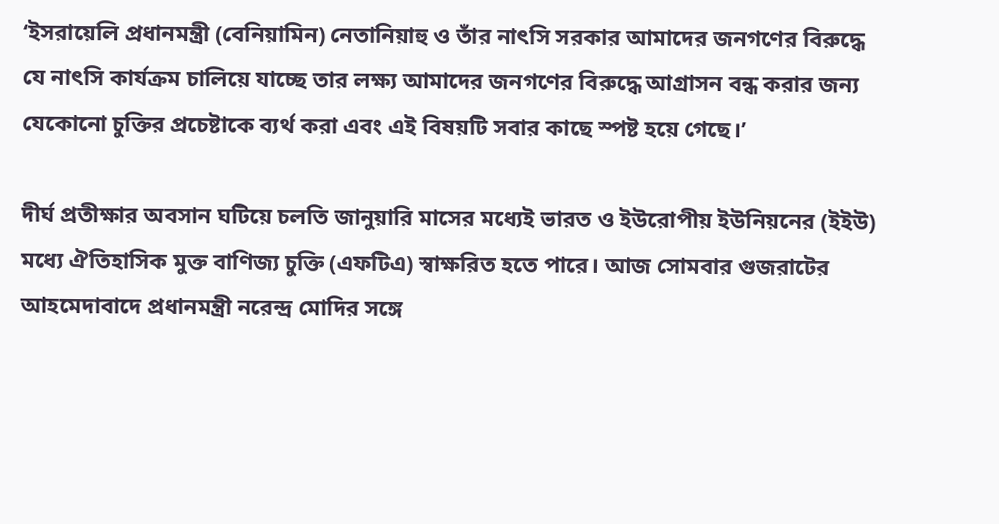‘ইসরায়েলি প্রধানমন্ত্রী (বেনিয়ামিন) নেতানিয়াহু ও তাঁর নাৎসি সরকার আমাদের জনগণের বিরুদ্ধে যে নাৎসি কার্যক্রম চালিয়ে যাচ্ছে তার লক্ষ্য আমাদের জনগণের বিরুদ্ধে আগ্রাসন বন্ধ করার জন্য যেকোনো চুক্তির প্রচেষ্টাকে ব্যর্থ করা এবং এই বিষয়টি সবার কাছে স্পষ্ট হয়ে গেছে।’

দীর্ঘ প্রতীক্ষার অবসান ঘটিয়ে চলতি জানুয়ারি মাসের মধ্যেই ভারত ও ইউরোপীয় ইউনিয়নের (ইইউ) মধ্যে ঐতিহাসিক মুক্ত বাণিজ্য চুক্তি (এফটিএ) স্বাক্ষরিত হতে পারে। আজ সোমবার গুজরাটের আহমেদাবাদে প্রধানমন্ত্রী নরেন্দ্র মোদির সঙ্গে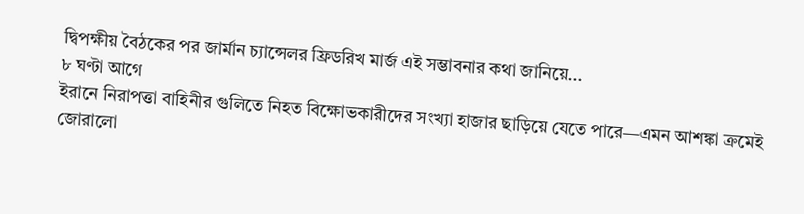দ্বিপক্ষীয় বৈঠকের পর জার্মান চ্যান্সেলর ফ্রিডরিখ মার্জ এই সম্ভাবনার কথা জানিয়ে...
৮ ঘণ্টা আগে
ইরানে নিরাপত্তা বাহিনীর গুলিতে নিহত বিক্ষোভকারীদের সংখ্যা হাজার ছাড়িয়ে যেতে পারে—এমন আশঙ্কা ক্রমেই জোরালো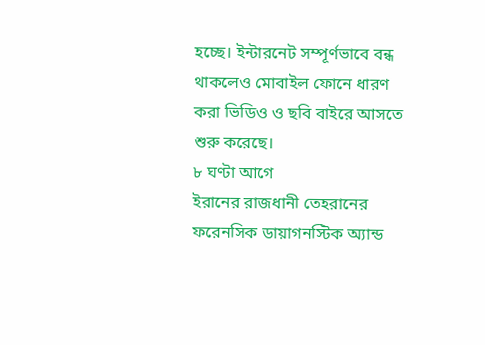হচ্ছে। ইন্টারনেট সম্পূর্ণভাবে বন্ধ থাকলেও মোবাইল ফোনে ধারণ করা ভিডিও ও ছবি বাইরে আসতে শুরু করেছে।
৮ ঘণ্টা আগে
ইরানের রাজধানী তেহরানের ফরেনসিক ডায়াগনস্টিক অ্যান্ড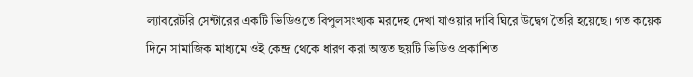ল্যাবরেটরি সেন্টারের একটি ভিডিওতে বিপুলসংখ্যক মরদেহ দেখা যাওয়ার দাবি ঘিরে উদ্বেগ তৈরি হয়েছে। গত কয়েক দিনে সামাজিক মাধ্যমে ওই কেন্দ্র থেকে ধারণ করা অন্তত ছয়টি ভিডিও প্রকাশিত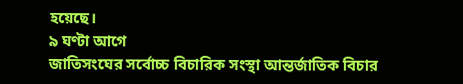হয়েছে।
৯ ঘণ্টা আগে
জাতিসংঘের সর্বোচ্চ বিচারিক সংস্থা আন্তর্জাতিক বিচার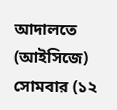আদালতে (আইসিজে) সোমবার (১২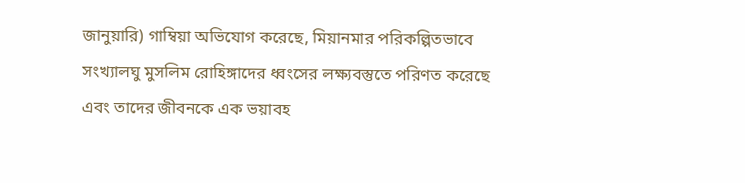জানুয়ারি) গাম্বিয়া অভিযোগ করেছে, মিয়ানমার পরিকল্পিতভাবে সংখ্যালঘু মুসলিম রোহিঙ্গাদের ধ্বংসের লক্ষ্যবস্তুতে পরিণত করেছে এবং তাদের জীবনকে এক ভয়াবহ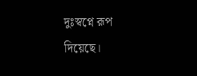দুঃস্বপ্নে রূপ দিয়েছে।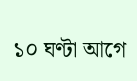১০ ঘণ্টা আগে